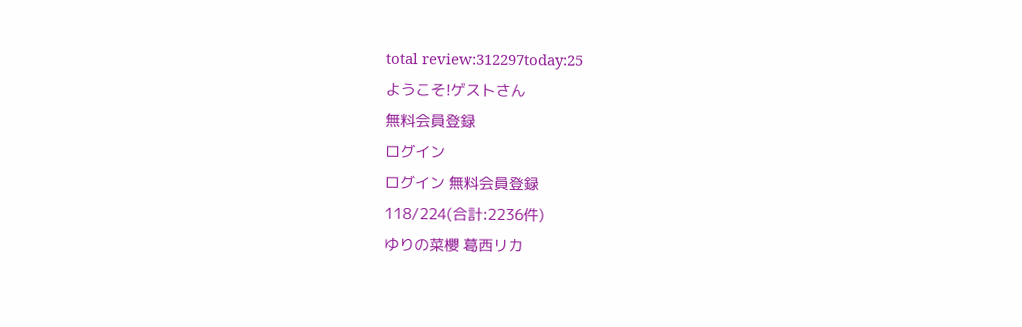total review:312297today:25
ようこそ!ゲストさん
無料会員登録
ログイン
ログイン 無料会員登録
118/224(合計:2236件)
ゆりの菜櫻 葛西リカ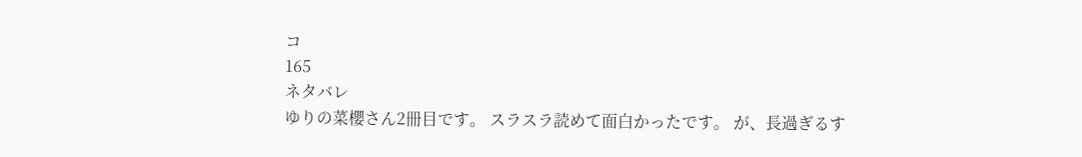コ
165
ネタバレ
ゆりの菜櫻さん2冊目です。 スラスラ読めて面白かったです。 が、長過ぎるす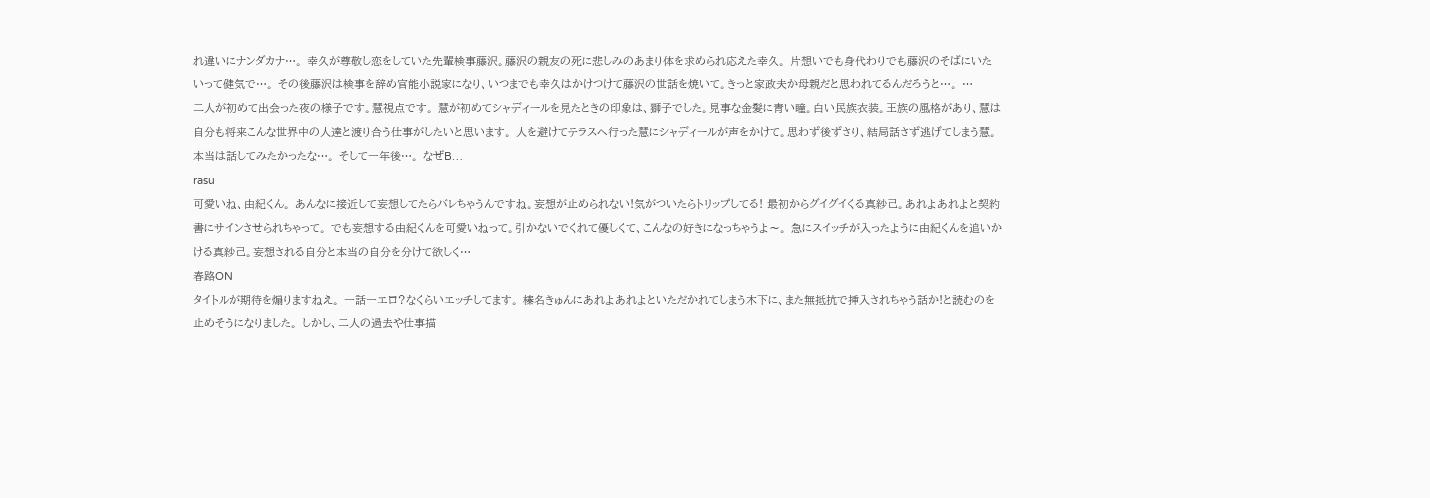れ違いにナンダカナ…。 幸久が尊敬し恋をしていた先輩検事藤沢。藤沢の親友の死に悲しみのあまり体を求められ応えた幸久。 片想いでも身代わりでも藤沢のそばにいたいって健気で…。 その後藤沢は検事を辞め官能小説家になり、いつまでも幸久はかけつけて藤沢の世話を焼いて。きっと家政夫か母親だと思われてるんだろうと…。 …
二人が初めて出会った夜の様子です。慧視点です。 慧が初めてシャディールを見たときの印象は、獅子でした。見事な金髪に青い瞳。白い民族衣装。王族の風格があり、慧は自分も将来こんな世界中の人達と渡り合う仕事がしたいと思います。 人を避けてテラスへ行った慧にシャディールが声をかけて。思わず後ずさり、結局話さず逃げてしまう慧。 本当は話してみたかったな…。 そして一年後…。 なぜB…
rasu
可愛いね、由紀くん。 あんなに接近して妄想してたらバレちゃうんですね。妄想が止められない!気がついたらトリップしてる! 最初からグイグイくる真紗己。あれよあれよと契約書にサインさせられちゃって。 でも妄想する由紀くんを可愛いねって。引かないでくれて優しくて、こんなの好きになっちゃうよ〜。 急にスイッチが入ったように由紀くんを追いかける真紗己。妄想される自分と本当の自分を分けて欲しく…
春路ON
タイトルが期待を煽りますねえ。 一話一エロ?なくらいエッチしてます。 榛名きゅんにあれよあれよといただかれてしまう木下に、また無抵抗で挿入されちゃう話か!と読むのを止めそうになりました。 しかし、二人の過去や仕事描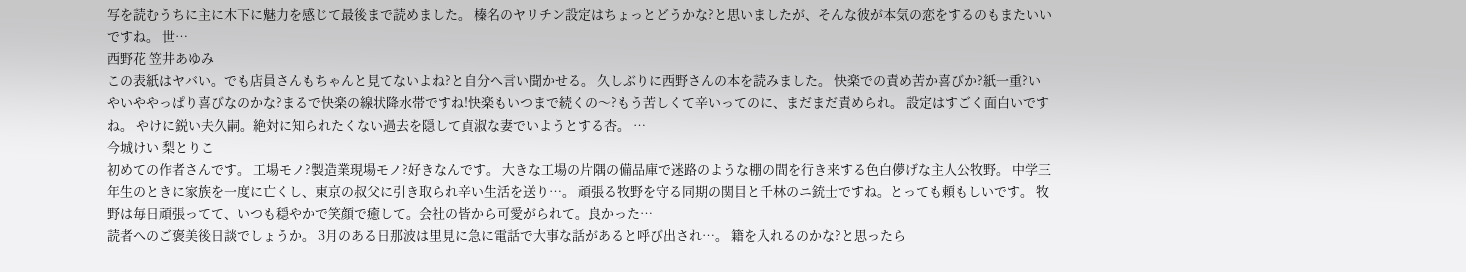写を読むうちに主に木下に魅力を感じて最後まで読めました。 榛名のヤリチン設定はちょっとどうかな?と思いましたが、そんな彼が本気の恋をするのもまたいいですね。 世…
西野花 笠井あゆみ
この表紙はヤバい。でも店員さんもちゃんと見てないよね?と自分へ言い聞かせる。 久しぶりに西野さんの本を読みました。 快楽での責め苦か喜びか?紙一重?いやいややっぱり喜びなのかな?まるで快楽の線状降水帯ですね!快楽もいつまで続くの〜?もう苦しくて辛いってのに、まだまだ責められ。 設定はすごく面白いですね。 やけに鋭い夫久嗣。絶対に知られたくない過去を隠して貞淑な妻でいようとする杏。 …
今城けい 梨とりこ
初めての作者さんです。 工場モノ?製造業現場モノ?好きなんです。 大きな工場の片隅の備品庫で迷路のような棚の間を行き来する色白儚げな主人公牧野。 中学三年生のときに家族を一度に亡くし、東京の叔父に引き取られ辛い生活を送り…。 頑張る牧野を守る同期の関目と千林のニ銃士ですね。とっても頼もしいです。 牧野は毎日頑張ってて、いつも穏やかで笑顔で癒して。会社の皆から可愛がられて。良かった…
読者へのご褒美後日談でしょうか。 3月のある日那波は里見に急に電話で大事な話があると呼び出され…。 籍を入れるのかな?と思ったら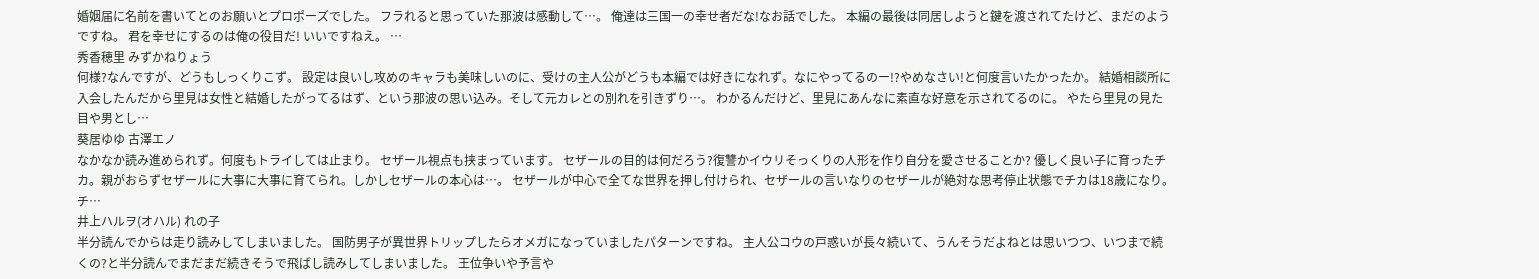婚姻届に名前を書いてとのお願いとプロポーズでした。 フラれると思っていた那波は感動して…。 俺達は三国一の幸せ者だな!なお話でした。 本編の最後は同居しようと鍵を渡されてたけど、まだのようですね。 君を幸せにするのは俺の役目だ! いいですねえ。 …
秀香穂里 みずかねりょう
何様?なんですが、どうもしっくりこず。 設定は良いし攻めのキャラも美味しいのに、受けの主人公がどうも本編では好きになれず。なにやってるのー!?やめなさい!と何度言いたかったか。 結婚相談所に入会したんだから里見は女性と結婚したがってるはず、という那波の思い込み。そして元カレとの別れを引きずり…。 わかるんだけど、里見にあんなに素直な好意を示されてるのに。 やたら里見の見た目や男とし…
葵居ゆゆ 古澤エノ
なかなか読み進められず。何度もトライしては止まり。 セザール視点も挟まっています。 セザールの目的は何だろう?復讐かイウリそっくりの人形を作り自分を愛させることか? 優しく良い子に育ったチカ。親がおらずセザールに大事に大事に育てられ。しかしセザールの本心は…。 セザールが中心で全てな世界を押し付けられ、セザールの言いなりのセザールが絶対な思考停止状態でチカは18歳になり。 チ…
井上ハルヲ(オハル) れの子
半分読んでからは走り読みしてしまいました。 国防男子が異世界トリップしたらオメガになっていましたパターンですね。 主人公コウの戸惑いが長々続いて、うんそうだよねとは思いつつ、いつまで続くの?と半分読んでまだまだ続きそうで飛ばし読みしてしまいました。 王位争いや予言や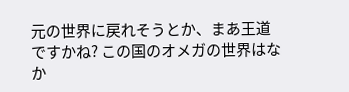元の世界に戻れそうとか、まあ王道ですかね? この国のオメガの世界はなか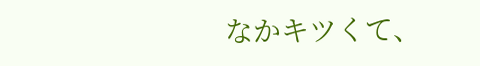なかキツくて、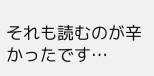それも読むのが辛かったです…